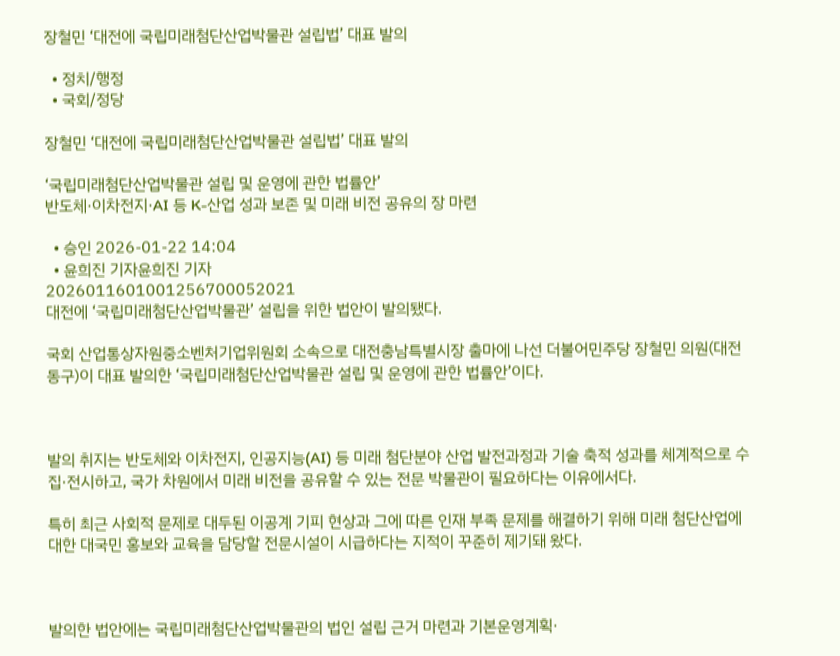장철민 ‘대전에 국립미래첨단산업박물관 설립법’ 대표 발의

  • 정치/행정
  • 국회/정당

장철민 ‘대전에 국립미래첨단산업박물관 설립법’ 대표 발의

‘국립미래첨단산업박물관 설립 및 운영에 관한 법률안’
반도체·이차전지·AI 등 K-산업 성과 보존 및 미래 비전 공유의 장 마련

  • 승인 2026-01-22 14:04
  • 윤희진 기자윤희진 기자
2026011601001256700052021
대전에 ‘국립미래첨단산업박물관’ 설립을 위한 법안이 발의됐다.

국회 산업통상자원중소벤처기업위원회 소속으로 대전충남특별시장 출마에 나선 더불어민주당 장철민 의원(대전 동구)이 대표 발의한 ‘국립미래첨단산업박물관 설립 및 운영에 관한 법률안’이다.



발의 취지는 반도체와 이차전지, 인공지능(AI) 등 미래 첨단분야 산업 발전과정과 기술 축적 성과를 체계적으로 수집·전시하고, 국가 차원에서 미래 비전을 공유할 수 있는 전문 박물관이 필요하다는 이유에서다.

특히 최근 사회적 문제로 대두된 이공계 기피 현상과 그에 따른 인재 부족 문제를 해결하기 위해 미래 첨단산업에 대한 대국민 홍보와 교육을 담당할 전문시설이 시급하다는 지적이 꾸준히 제기돼 왔다.



발의한 법안에는 국립미래첨단산업박물관의 법인 설립 근거 마련과 기본운영계획·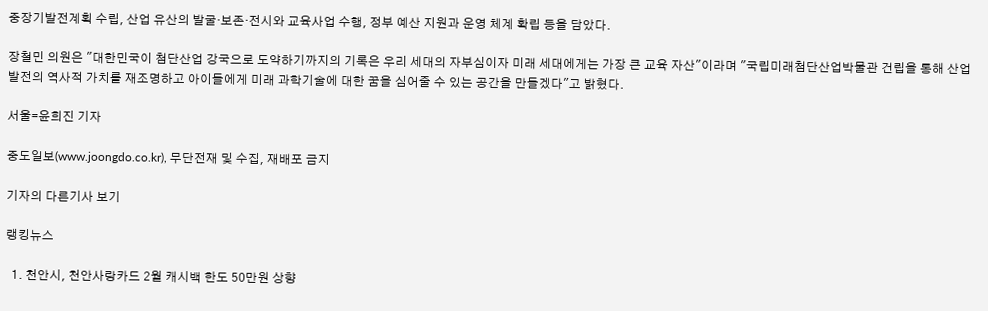중장기발전계획 수립, 산업 유산의 발굴·보존·전시와 교육사업 수행, 정부 예산 지원과 운영 체계 확립 등을 담았다.

장철민 의원은 "대한민국이 첨단산업 강국으로 도약하기까지의 기록은 우리 세대의 자부심이자 미래 세대에게는 가장 큰 교육 자산"이라며 "국립미래첨단산업박물관 건립을 통해 산업 발전의 역사적 가치를 재조명하고 아이들에게 미래 과학기술에 대한 꿈을 심어줄 수 있는 공간을 만들겠다"고 밝혔다.

서울=윤희진 기자

중도일보(www.joongdo.co.kr), 무단전재 및 수집, 재배포 금지

기자의 다른기사 보기

랭킹뉴스

  1. 천안시, 천안사랑카드 2월 캐시백 한도 50만원 상향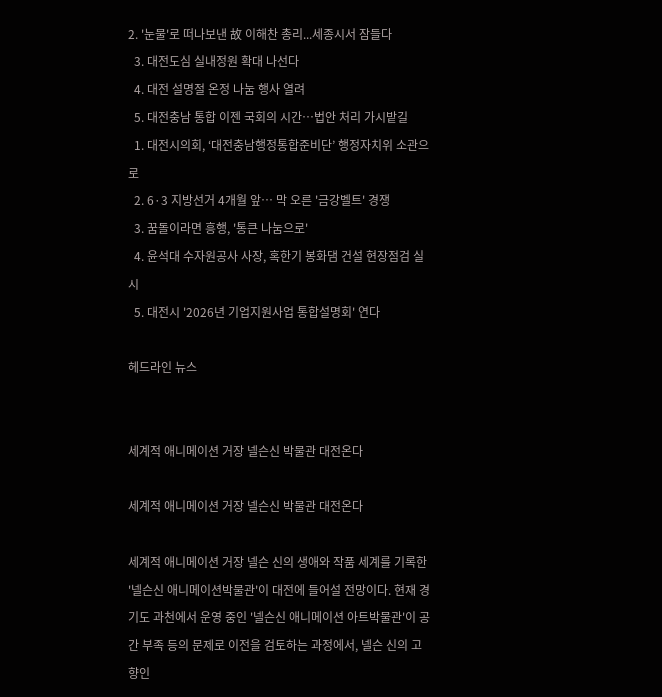2. '눈물'로 떠나보낸 故 이해찬 총리...세종시서 잠들다
  3. 대전도심 실내정원 확대 나선다
  4. 대전 설명절 온정 나눔 행사 열려
  5. 대전충남 통합 이젠 국회의 시간…법안 처리 가시밭길
  1. 대전시의회, ‘대전충남행정통합준비단’ 행정자치위 소관으로
  2. 6·3 지방선거 4개월 앞… 막 오른 '금강벨트' 경쟁
  3. 꿈돌이라면 흥행, '통큰 나눔으로'
  4. 윤석대 수자원공사 사장, 혹한기 봉화댐 건설 현장점검 실시
  5. 대전시 '2026년 기업지원사업 통합설명회' 연다

헤드라인 뉴스


세계적 애니메이션 거장 넬슨신 박물관 대전온다

세계적 애니메이션 거장 넬슨신 박물관 대전온다

세계적 애니메이션 거장 넬슨 신의 생애와 작품 세계를 기록한 '넬슨신 애니메이션박물관'이 대전에 들어설 전망이다. 현재 경기도 과천에서 운영 중인 '넬슨신 애니메이션 아트박물관'이 공간 부족 등의 문제로 이전을 검토하는 과정에서, 넬슨 신의 고향인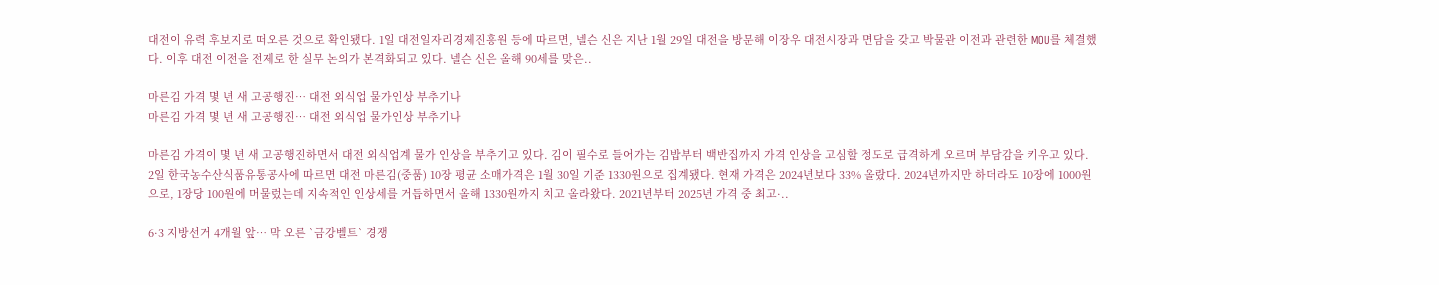대전이 유력 후보지로 떠오른 것으로 확인됐다. 1일 대전일자리경제진흥원 등에 따르면, 넬슨 신은 지난 1월 29일 대전을 방문해 이장우 대전시장과 면담을 갖고 박물관 이전과 관련한 MOU를 체결했다. 이후 대전 이전을 전제로 한 실무 논의가 본격화되고 있다. 넬슨 신은 올해 90세를 맞은..

마른김 가격 몇 년 새 고공행진… 대전 외식업 물가인상 부추기나
마른김 가격 몇 년 새 고공행진… 대전 외식업 물가인상 부추기나

마른김 가격이 몇 년 새 고공행진하면서 대전 외식업계 물가 인상을 부추기고 있다. 김이 필수로 들어가는 김밥부터 백반집까지 가격 인상을 고심할 정도로 급격하게 오르며 부담감을 키우고 있다. 2일 한국농수산식품유통공사에 따르면 대전 마른김(중품) 10장 평균 소매가격은 1월 30일 기준 1330원으로 집계됐다. 현재 가격은 2024년보다 33% 올랐다. 2024년까지만 하더라도 10장에 1000원으로, 1장당 100원에 머물렀는데 지속적인 인상세를 거듭하면서 올해 1330원까지 치고 올라왔다. 2021년부터 2025년 가격 중 최고·..

6·3 지방선거 4개월 앞… 막 오른 `금강벨트` 경쟁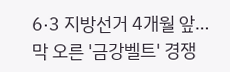6·3 지방선거 4개월 앞… 막 오른 '금강벨트' 경쟁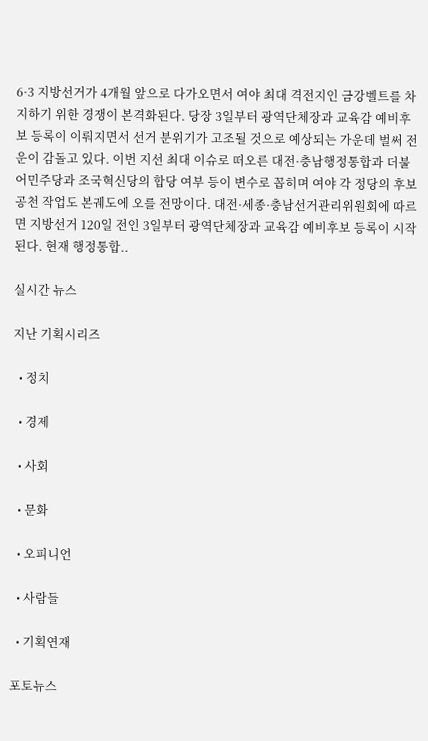6·3 지방선거가 4개월 앞으로 다가오면서 여야 최대 격전지인 금강벨트를 차지하기 위한 경쟁이 본격화된다. 당장 3일부터 광역단체장과 교육감 예비후보 등록이 이뤄지면서 선거 분위기가 고조될 것으로 예상되는 가운데 벌써 전운이 감돌고 있다. 이번 지선 최대 이슈로 떠오른 대전·충남행정통합과 더불어민주당과 조국혁신당의 합당 여부 등이 변수로 꼽히며 여야 각 정당의 후보 공천 작업도 본궤도에 오를 전망이다. 대전·세종·충남선거관리위원회에 따르면 지방선거 120일 전인 3일부터 광역단체장과 교육감 예비후보 등록이 시작된다. 현재 행정통합..

실시간 뉴스

지난 기획시리즈

  • 정치

  • 경제

  • 사회

  • 문화

  • 오피니언

  • 사람들

  • 기획연재

포토뉴스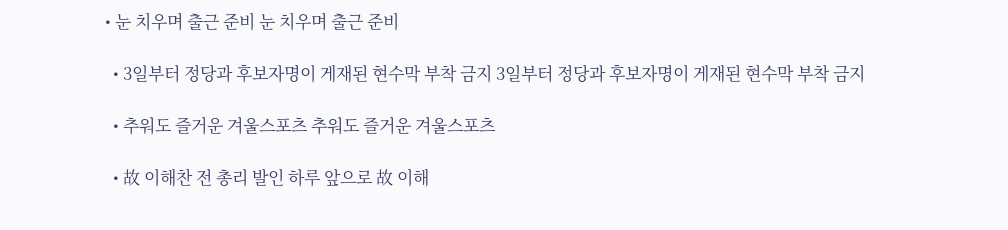• 눈 치우며 출근 준비 눈 치우며 출근 준비

  • 3일부터 정당과 후보자명이 게재된 현수막 부착 금지 3일부터 정당과 후보자명이 게재된 현수막 부착 금지

  • 추워도 즐거운 겨울스포츠 추워도 즐거운 겨울스포츠

  • 故 이해찬 전 총리 발인 하루 앞으로 故 이해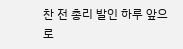찬 전 총리 발인 하루 앞으로